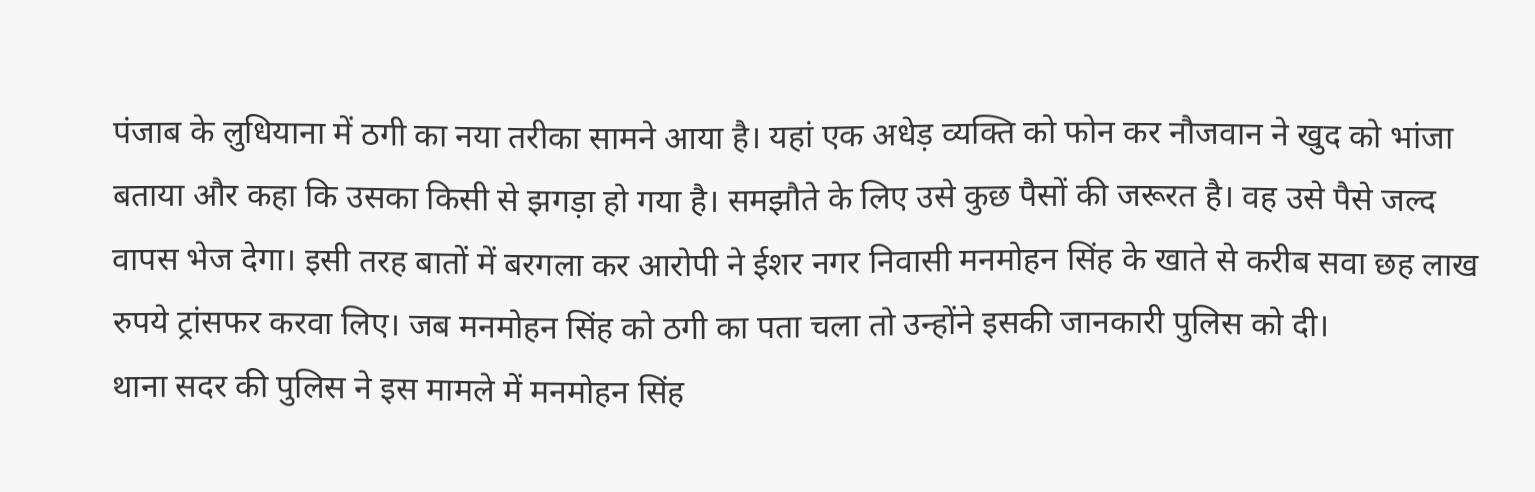पंजाब के लुधियाना में ठगी का नया तरीका सामने आया है। यहां एक अधेड़ व्यक्ति को फोन कर नौजवान ने खुद को भांजा बताया और कहा कि उसका किसी से झगड़ा हो गया है। समझौते के लिए उसे कुछ पैसों की जरूरत है। वह उसे पैसे जल्द वापस भेज देगा। इसी तरह बातों में बरगला कर आरोपी ने ईशर नगर निवासी मनमोहन सिंह के खाते से करीब सवा छह लाख रुपये ट्रांसफर करवा लिए। जब मनमोहन सिंह को ठगी का पता चला तो उन्होंने इसकी जानकारी पुलिस को दी।
थाना सदर की पुलिस ने इस मामले में मनमोहन सिंह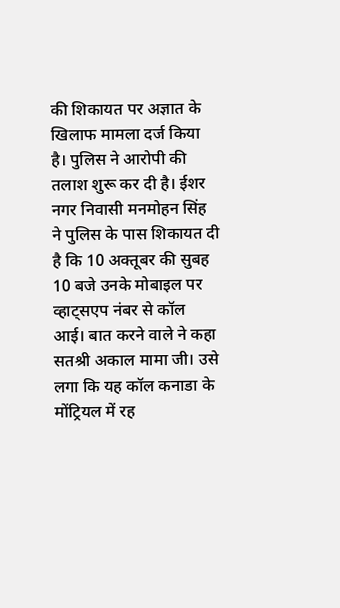की शिकायत पर अज्ञात के खिलाफ मामला दर्ज किया है। पुलिस ने आरोपी की तलाश शुरू कर दी है। ईशर नगर निवासी मनमोहन सिंह ने पुलिस के पास शिकायत दी है कि 10 अक्तूबर की सुबह 10 बजे उनके मोबाइल पर व्हाट्सएप नंबर से कॉल आई। बात करने वाले ने कहा सतश्री अकाल मामा जी। उसे लगा कि यह कॉल कनाडा के मोंट्रियल में रह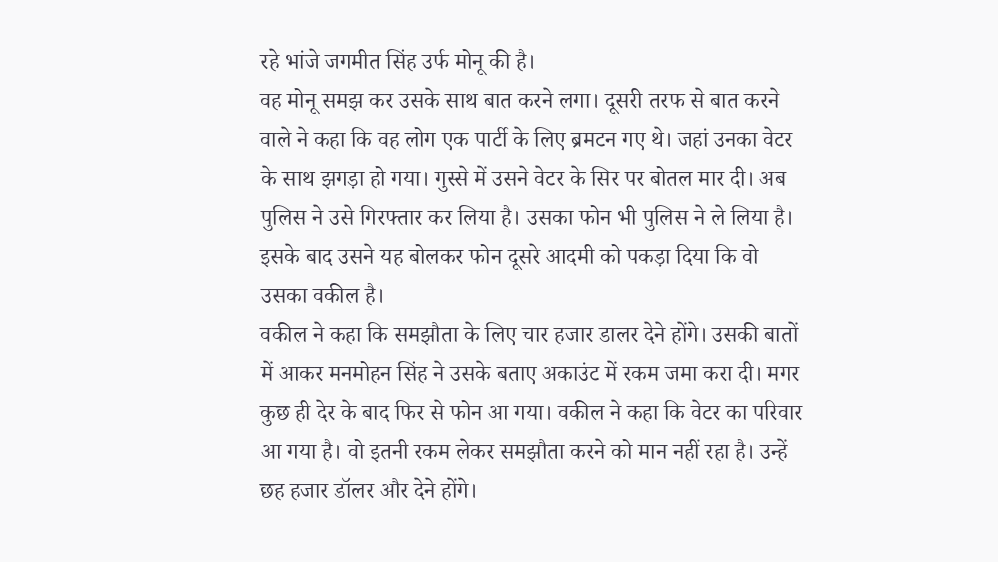रहे भांजे जगमीत सिंह उर्फ मोनू की है।
वह मोनू समझ कर उसके साथ बात करने लगा। दूसरी तरफ से बात करने वाले ने कहा कि वह लोग एक पार्टी के लिए ब्रमटन गए थे। जहां उनका वेटर के साथ झगड़ा हो गया। गुस्से में उसने वेटर के सिर पर बोतल मार दी। अब पुलिस ने उसे गिरफ्तार कर लिया है। उसका फोन भी पुलिस ने ले लिया है। इसके बाद उसने यह बोलकर फोन दूसरे आदमी को पकड़ा दिया कि वो उसका वकील है।
वकील ने कहा कि समझौता के लिए चार हजार डालर देने होंगे। उसकी बातों में आकर मनमोहन सिंह ने उसके बताए अकाउंट में रकम जमा करा दी। मगर कुछ ही देर के बाद फिर से फोन आ गया। वकील ने कहा कि वेटर का परिवार आ गया है। वो इतनी रकम लेकर समझौता करने को मान नहीं रहा है। उन्हें छह हजार डॉलर और देने होंगे।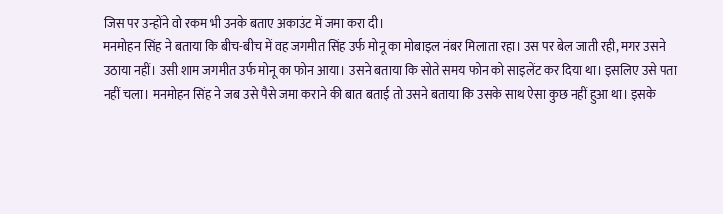जिस पर उन्होंने वो रकम भी उनके बताए अकाउंट में जमा करा दी।
मनमोहन सिंह ने बताया कि बीच-बीच में वह जगमीत सिंह उर्फ मोनू का मोबाइल नंबर मिलाता रहा। उस पर बेल जाती रही, मगर उसने उठाया नहीं। उसी शाम जगमीत उर्फ मोनू का फोन आया। उसने बताया कि सोते समय फोन को साइलेंट कर दिया था। इसलिए उसे पता नहीं चला। मनमोहन सिंह ने जब उसे पैसे जमा कराने की बात बताई तो उसने बताया कि उसके साथ ऐसा कुछ नहीं हुआ था। इसके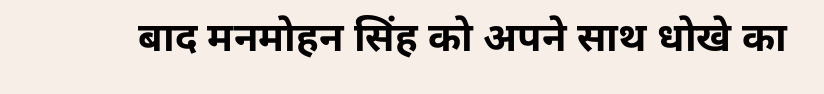बाद मनमोहन सिंह को अपने साथ धोखे का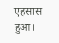एहसास हुआ।